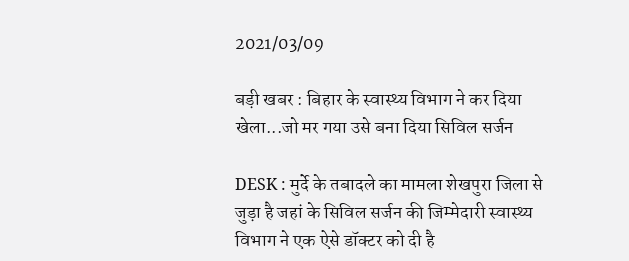2021/03/09

बड़ी खबर : बिहार के स्वास्थ्य विभाग ने कर दिया खेला...जो मर गया उसे बना दिया सिविल सर्जन

DESK : मुर्दे के तबादले का मामला शेखपुरा जिला से जुड़ा है जहां के सिविल सर्जन की जिम्मेदारी स्वास्थ्य विभाग ने एक ऐसे डॉक्टर को दी है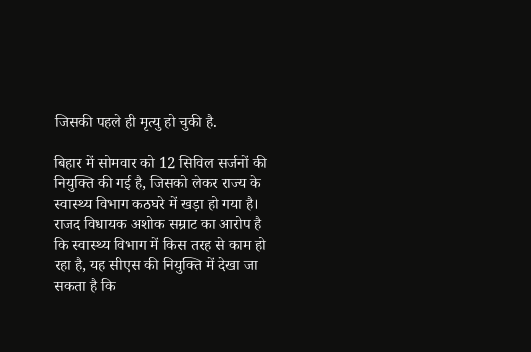जिसकी पहले ही मृत्यु हो चुकी है.

बिहार में सोमवार को 12 सिविल सर्जनों की नियुक्ति की गई है, जिसको लेकर राज्य के स्वास्थ्य विभाग कठघरे में खड़ा हो गया है। राजद विधायक अशोक सम्राट का आरोप है कि स्वास्थ्य विभाग में किस तरह से काम हो रहा है, यह सीएस की नियुक्ति में देखा जा सकता है कि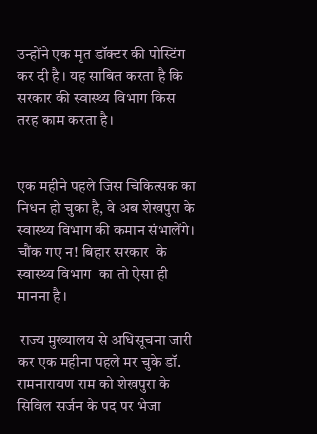उन्होंने एक मृत डॉक्टर की पोस्टिंग कर दी है। यह साबित करता है कि सरकार की स्वास्थ्य विभाग किस तरह काम करता है।


एक महीने पहले जिस चिकित्‍सक का निधन हो चुका है, वे अब शेखपुरा के स्‍वास्‍थ्‍य विभाग की कमान संभालेंगे। चौंक गए न! बिहार सरकार  के स्‍वास्‍थ्‍य विभाग  का तो ऐसा ही मानना है।

 राज्‍य मुख्‍यालय से अधिसूचना जारी कर एक महीना पहले मर चुके डॉ. रामनारायण राम को शेखपुरा के सिविल सर्जन के पद पर भेजा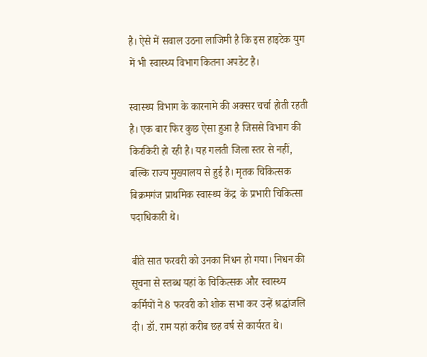है। ऐसे में सवाल उठना लाजिमी है कि इस हाइटेक युग में भी स्‍वास्‍थ्‍य विभाग कितना अपडेट है।

स्‍वास्‍थ्‍य विभाग के कारनामे की अक्‍सर चर्चा होती रहती है। एक बार फिर कुछ ऐसा हुआ है जिससे विभाग की किरकिरी हो रही है। यह गलती जिला स्‍तर से नहीं, बल्कि राज्‍य मुख्‍यालय से हुई है। मृतक चिकित्सक बिक्रमगंज प्राथमिक स्वास्थ्य केंद्र  के प्रभारी चिकित्सा पदाधिकारी थे।

बीते सात फरवरी को उनका निधन हो गया। निधन की सूचना से स्तब्ध यहां के चिकित्सक और स्वास्थ्य कर्मियों ने 8 फरवरी को शोक सभा कर उन्‍हें श्रद्धांजलि दी। डॉ. राम यहां करीब छह वर्ष से कार्यरत थे।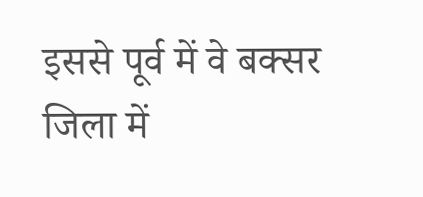इससे पूर्व में वे बक्सर जिला में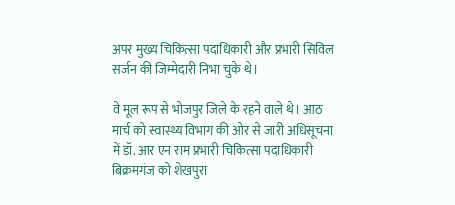अपर मुख्य चिकित्सा पदाधिकारी और प्रभारी सिविल सर्जन की जिम्‍मेदारी निभा चुके थे।

वे मूल रूप से भोजपुर जिले के रहने वाले थे। आठ मार्च को स्वास्थ्य विभाग की ओर से जारी अधिसूचना में डॉ. आर एन राम प्रभारी चिकित्सा पदाधिकारी बिक्रमगंज को शेखपुरा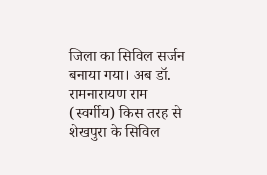जिला का सिविल सर्जन बनाया गया। अब डॉ. रामनारायण राम (स्‍वर्गीय) किस तरह से शेखपुरा के सिविल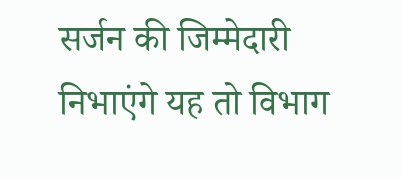सर्जन की जिम्‍मेदारी निभाएंगे यह तो विभाग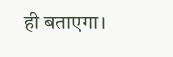ही बताएगा।